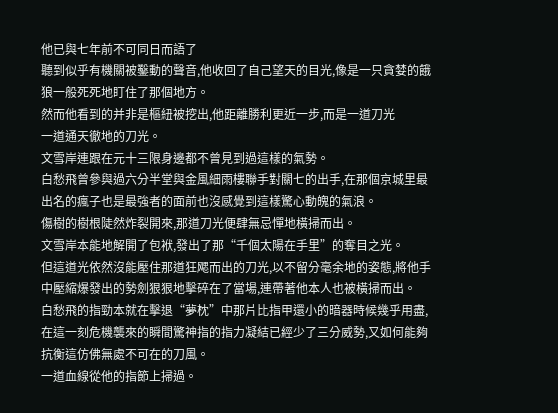他已與七年前不可同日而語了
聽到似乎有機關被鑿動的聲音,他收回了自己望天的目光,像是一只貪婪的餓狼一般死死地盯住了那個地方。
然而他看到的并非是樞紐被挖出,他距離勝利更近一步,而是一道刀光
一道通天徹地的刀光。
文雪岸連跟在元十三限身邊都不曾見到過這樣的氣勢。
白愁飛曾參與過六分半堂與金風細雨樓聯手對關七的出手,在那個京城里最出名的瘋子也是最強者的面前也沒感覺到這樣驚心動魄的氣浪。
傷樹的樹根陡然炸裂開來,那道刀光便肆無忌憚地橫掃而出。
文雪岸本能地解開了包袱,發出了那“千個太陽在手里”的奪目之光。
但這道光依然沒能壓住那道狂飔而出的刀光,以不留分毫余地的姿態,將他手中壓縮爆發出的勢劍狠狠地擊碎在了當場,連帶著他本人也被橫掃而出。
白愁飛的指勁本就在擊退“夢枕”中那片比指甲還小的暗器時候幾乎用盡,在這一刻危機襲來的瞬間驚神指的指力凝結已經少了三分威勢,又如何能夠抗衡這仿佛無處不可在的刀風。
一道血線從他的指節上掃過。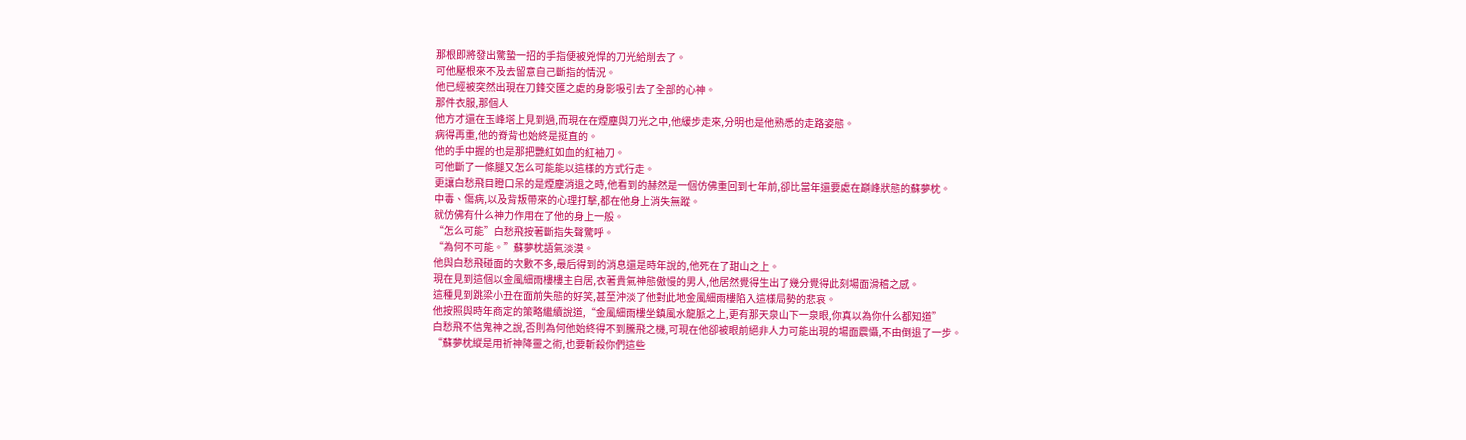那根即將發出驚蟄一招的手指便被兇悍的刀光給削去了。
可他壓根來不及去留意自己斷指的情況。
他已經被突然出現在刀鋒交匯之處的身影吸引去了全部的心神。
那件衣服,那個人
他方才還在玉峰塔上見到過,而現在在煙塵與刀光之中,他緩步走來,分明也是他熟悉的走路姿態。
病得再重,他的脊背也始終是挺直的。
他的手中握的也是那把艷紅如血的紅袖刀。
可他斷了一條腿又怎么可能能以這樣的方式行走。
更讓白愁飛目瞪口呆的是煙塵消退之時,他看到的赫然是一個仿佛重回到七年前,卻比當年還要處在巔峰狀態的蘇夢枕。
中毒、傷病,以及背叛帶來的心理打擊,都在他身上消失無蹤。
就仿佛有什么神力作用在了他的身上一般。
“怎么可能”白愁飛按著斷指失聲驚呼。
“為何不可能。”蘇夢枕語氣淡漠。
他與白愁飛碰面的次數不多,最后得到的消息還是時年說的,他死在了甜山之上。
現在見到這個以金風細雨樓樓主自居,衣著貴氣神態傲慢的男人,他居然覺得生出了幾分覺得此刻場面滑稽之感。
這種見到跳梁小丑在面前失態的好笑,甚至沖淡了他對此地金風細雨樓陷入這樣局勢的悲哀。
他按照與時年商定的策略繼續說道,“金風細雨樓坐鎮風水龍脈之上,更有那天泉山下一泉眼,你真以為你什么都知道”
白愁飛不信鬼神之說,否則為何他始終得不到騰飛之機,可現在他卻被眼前絕非人力可能出現的場面震懾,不由倒退了一步。
“蘇夢枕縱是用祈神降靈之術,也要斬殺你們這些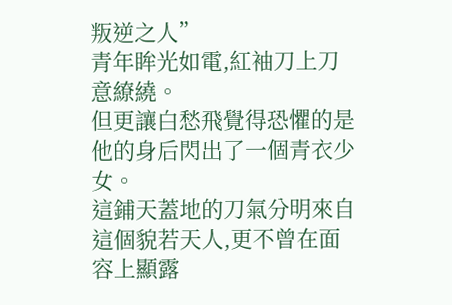叛逆之人”
青年眸光如電,紅袖刀上刀意繚繞。
但更讓白愁飛覺得恐懼的是他的身后閃出了一個青衣少女。
這鋪天蓋地的刀氣分明來自這個貌若天人,更不曾在面容上顯露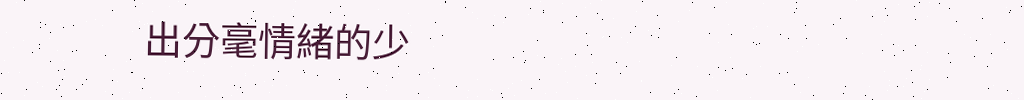出分毫情緒的少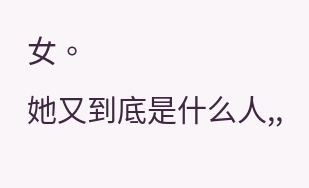女。
她又到底是什么人,,